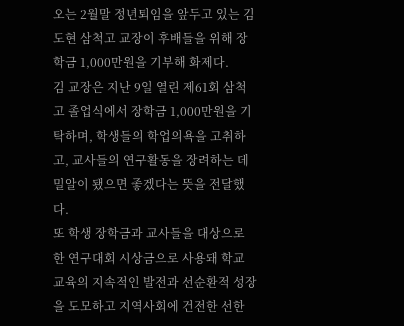오는 2월말 정년퇴임을 앞두고 있는 김도현 삼척고 교장이 후배들을 위해 장학금 1,000만원을 기부해 화제다.
김 교장은 지난 9일 열린 제61회 삼척고 졸업식에서 장학금 1,000만원을 기탁하며, 학생들의 학업의욕을 고취하고, 교사들의 연구활동을 장려하는 데 밀알이 됐으면 좋겠다는 뜻을 전달했다.
또 학생 장학금과 교사들을 대상으로 한 연구대회 시상금으로 사용돼 학교 교육의 지속적인 발전과 선순환적 성장을 도모하고 지역사회에 건전한 선한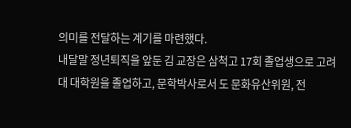의미를 전달하는 계기를 마련했다.
내달말 정년퇴직을 앞둔 김 교장은 삼척고 17회 졸업생으로 고려대 대학원을 졸업하고, 문학박사로서 도 문화유산위원, 전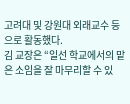고려대 및 강원대 외래교수 등으로 활동했다.
김 교장은 “일선 학교에서의 맡은 소임을 잘 마무리할 수 있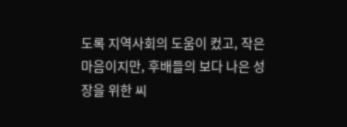도록 지역사회의 도움이 컸고, 작은 마음이지만, 후배들의 보다 나은 성장을 위한 씨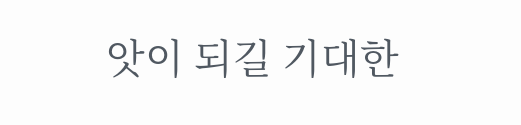앗이 되길 기대한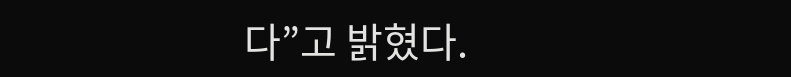다”고 밝혔다.